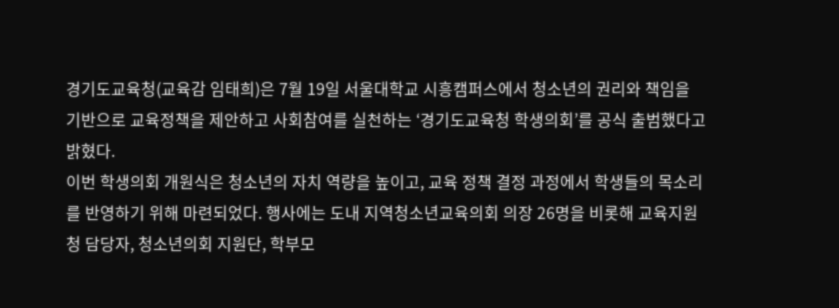경기도교육청(교육감 임태희)은 7월 19일 서울대학교 시흥캠퍼스에서 청소년의 권리와 책임을 기반으로 교육정책을 제안하고 사회참여를 실천하는 ‘경기도교육청 학생의회’를 공식 출범했다고 밝혔다.
이번 학생의회 개원식은 청소년의 자치 역량을 높이고, 교육 정책 결정 과정에서 학생들의 목소리를 반영하기 위해 마련되었다. 행사에는 도내 지역청소년교육의회 의장 26명을 비롯해 교육지원청 담당자, 청소년의회 지원단, 학부모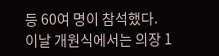등 60여 명이 참석했다.
이날 개원식에서는 의장 1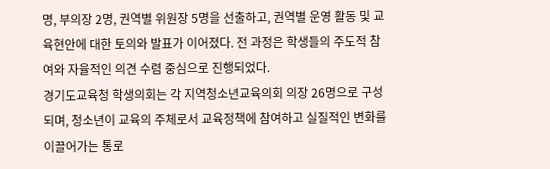명, 부의장 2명, 권역별 위원장 5명을 선출하고, 권역별 운영 활동 및 교육현안에 대한 토의와 발표가 이어졌다. 전 과정은 학생들의 주도적 참여와 자율적인 의견 수렴 중심으로 진행되었다.
경기도교육청 학생의회는 각 지역청소년교육의회 의장 26명으로 구성되며, 청소년이 교육의 주체로서 교육정책에 참여하고 실질적인 변화를 이끌어가는 통로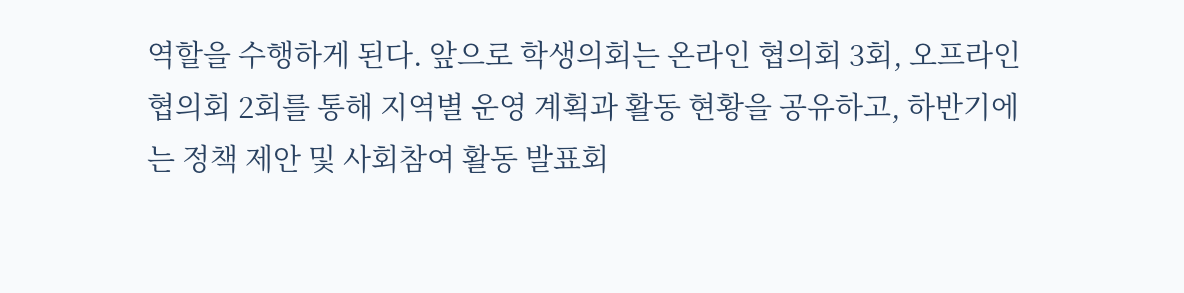역할을 수행하게 된다. 앞으로 학생의회는 온라인 협의회 3회, 오프라인 협의회 2회를 통해 지역별 운영 계획과 활동 현황을 공유하고, 하반기에는 정책 제안 및 사회참여 활동 발표회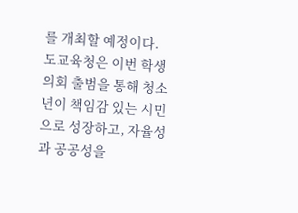를 개최할 예정이다.
도교육청은 이번 학생의회 출범을 통해 청소년이 책임감 있는 시민으로 성장하고, 자율성과 공공성을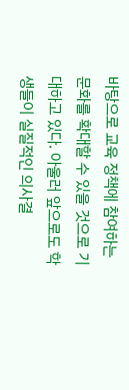바탕으로 교육 정책에 참여하는 문화를 확대할 수 있을 것으로 기대하고 있다. 아울러 앞으로도 학생들이 실질적인 의사결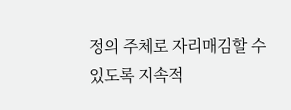정의 주체로 자리매김할 수 있도록 지속적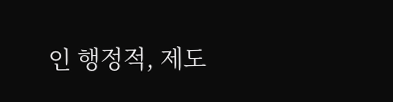인 행정적, 제도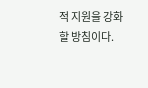적 지원을 강화할 방침이다.